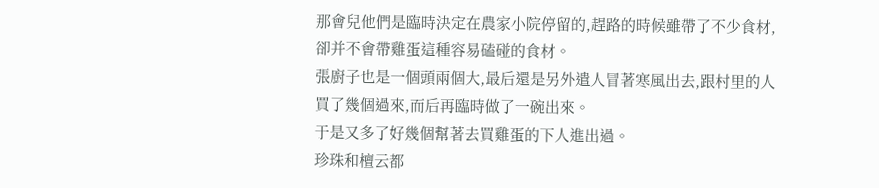那會兒他們是臨時決定在農家小院停留的,趕路的時候雖帶了不少食材,卻并不會帶雞蛋這種容易磕碰的食材。
張廚子也是一個頭兩個大,最后還是另外遣人冒著寒風出去,跟村里的人買了幾個過來,而后再臨時做了一碗出來。
于是又多了好幾個幫著去買雞蛋的下人進出過。
珍珠和檀云都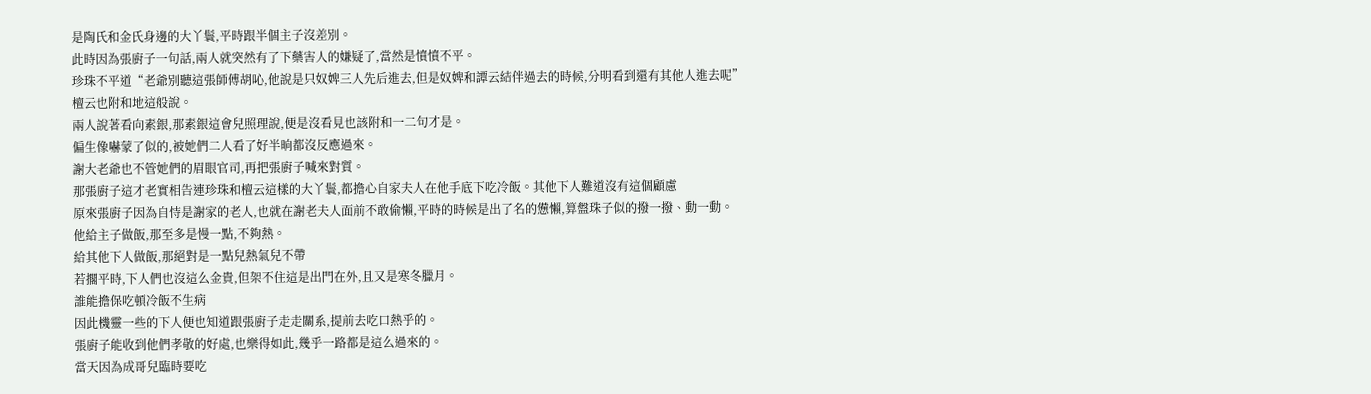是陶氏和金氏身邊的大丫鬟,平時跟半個主子沒差別。
此時因為張廚子一句話,兩人就突然有了下藥害人的嫌疑了,當然是憤憤不平。
珍珠不平道“老爺別聽這張師傅胡吣,他說是只奴婢三人先后進去,但是奴婢和譚云結伴過去的時候,分明看到還有其他人進去呢”
檀云也附和地這般說。
兩人說著看向素銀,那素銀這會兒照理說,便是沒看見也該附和一二句才是。
偏生像嚇蒙了似的,被她們二人看了好半晌都沒反應過來。
謝大老爺也不管她們的眉眼官司,再把張廚子喊來對質。
那張廚子這才老實相告連珍珠和檀云這樣的大丫鬟,都擔心自家夫人在他手底下吃冷飯。其他下人難道沒有這個顧慮
原來張廚子因為自恃是謝家的老人,也就在謝老夫人面前不敢偷懶,平時的時候是出了名的憊懶,算盤珠子似的撥一撥、動一動。
他給主子做飯,那至多是慢一點,不夠熱。
給其他下人做飯,那絕對是一點兒熱氣兒不帶
若擱平時,下人們也沒這么金貴,但架不住這是出門在外,且又是寒冬臘月。
誰能擔保吃頓冷飯不生病
因此機靈一些的下人便也知道跟張廚子走走關系,提前去吃口熱乎的。
張廚子能收到他們孝敬的好處,也樂得如此,幾乎一路都是這么過來的。
當天因為成哥兒臨時要吃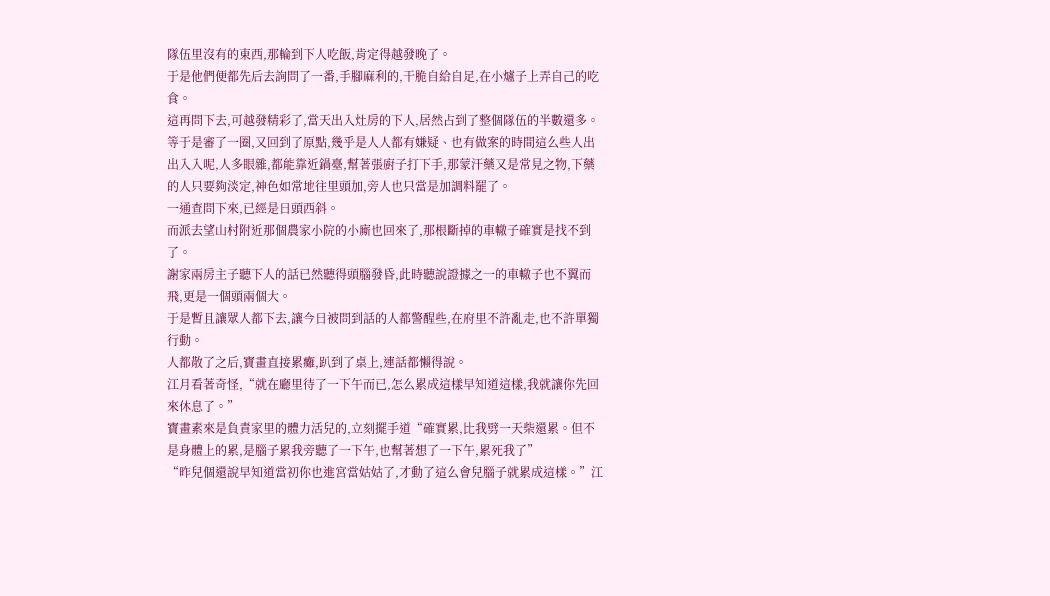隊伍里沒有的東西,那輪到下人吃飯,肯定得越發晚了。
于是他們便都先后去詢問了一番,手腳麻利的,干脆自給自足,在小爐子上弄自己的吃食。
這再問下去,可越發精彩了,當天出入灶房的下人,居然占到了整個隊伍的半數還多。
等于是審了一圈,又回到了原點,幾乎是人人都有嫌疑、也有做案的時間這么些人出出入入呢,人多眼雜,都能靠近鍋臺,幫著張廚子打下手,那蒙汗藥又是常見之物,下藥的人只要夠淡定,神色如常地往里頭加,旁人也只當是加調料罷了。
一通查問下來,已經是日頭西斜。
而派去望山村附近那個農家小院的小廝也回來了,那根斷掉的車轍子確實是找不到了。
謝家兩房主子聽下人的話已然聽得頭腦發昏,此時聽說證據之一的車轍子也不翼而飛,更是一個頭兩個大。
于是暫且讓眾人都下去,讓今日被問到話的人都警醒些,在府里不許亂走,也不許單獨行動。
人都散了之后,寶畫直接累癱,趴到了桌上,連話都懶得說。
江月看著奇怪,“就在廳里待了一下午而已,怎么累成這樣早知道這樣,我就讓你先回來休息了。”
寶畫素來是負責家里的體力活兒的,立刻擺手道“確實累,比我劈一天柴還累。但不是身體上的累,是腦子累我旁聽了一下午,也幫著想了一下午,累死我了”
“昨兒個還說早知道當初你也進宮當姑姑了,才動了這么會兒腦子就累成這樣。”江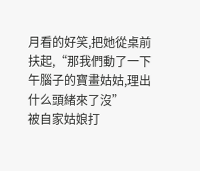月看的好笑,把她從桌前扶起,“那我們動了一下午腦子的寶畫姑姑,理出什么頭緒來了沒”
被自家姑娘打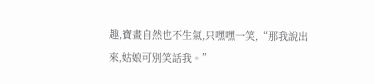趣,寶畫自然也不生氣,只嘿嘿一笑,“那我說出來,姑娘可別笑話我。”